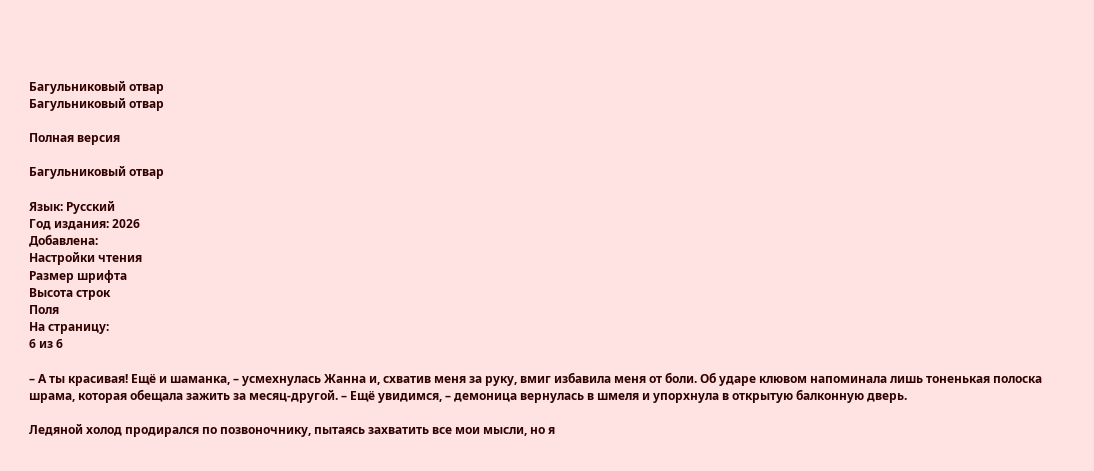Багульниковый отвар
Багульниковый отвар

Полная версия

Багульниковый отвар

Язык: Русский
Год издания: 2026
Добавлена:
Настройки чтения
Размер шрифта
Высота строк
Поля
На страницу:
6 из 6

– А ты красивая! Ещё и шаманка, – усмехнулась Жанна и, схватив меня за руку, вмиг избавила меня от боли. Об ударе клювом напоминала лишь тоненькая полоска шрама, которая обещала зажить за месяц-другой. – Ещё увидимся, – демоница вернулась в шмеля и упорхнула в открытую балконную дверь.

Ледяной холод продирался по позвоночнику, пытаясь захватить все мои мысли, но я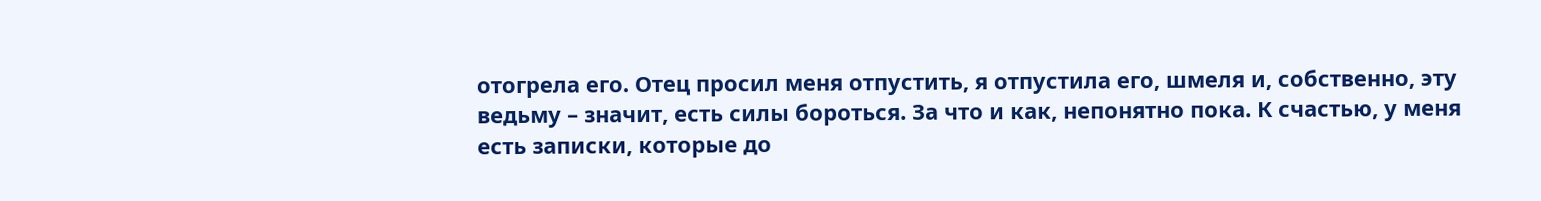отогрела его. Отец просил меня отпустить, я отпустила его, шмеля и, собственно, эту ведьму – значит, есть силы бороться. За что и как, непонятно пока. К счастью, у меня есть записки, которые до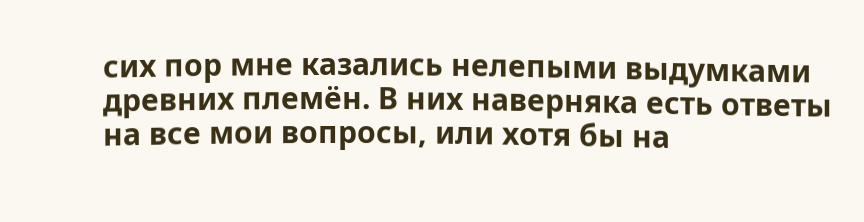сих пор мне казались нелепыми выдумками древних племён. В них наверняка есть ответы на все мои вопросы, или хотя бы на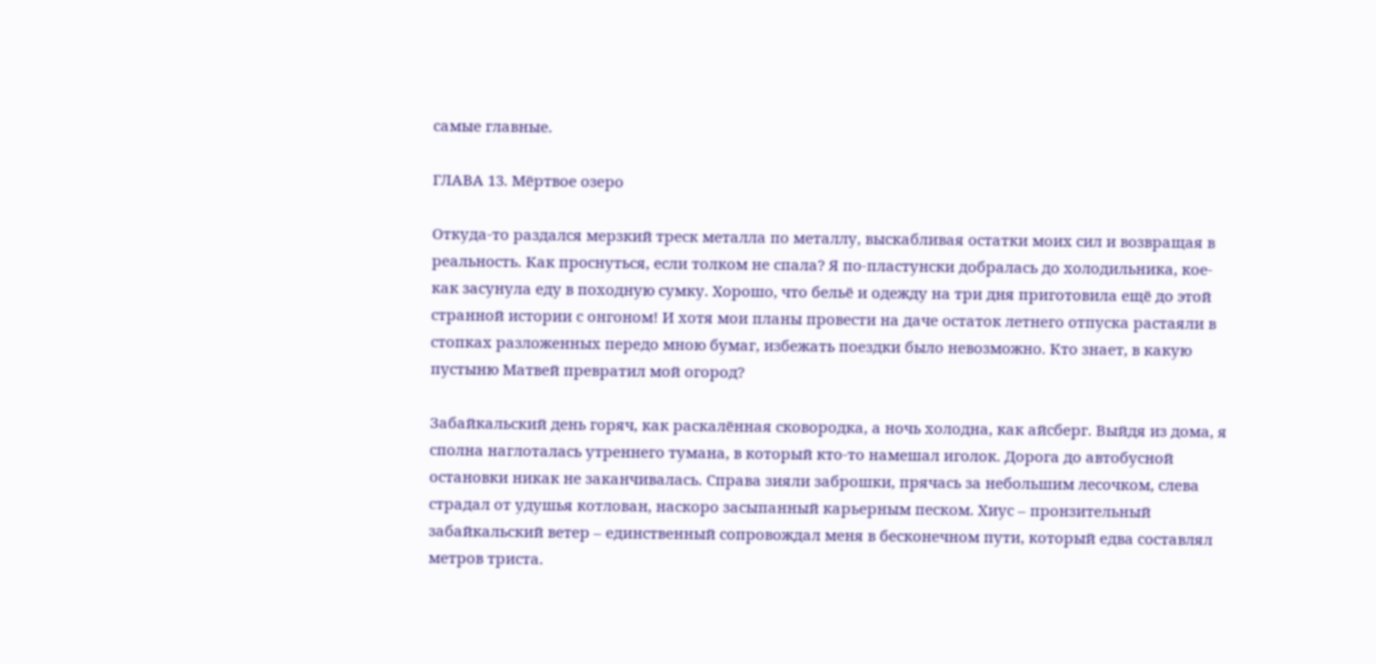самые главные.

ГЛАВА 13. Мёртвое озеро

Откуда-то раздался мерзкий треск металла по металлу, выскабливая остатки моих сил и возвращая в реальность. Как проснуться, если толком не спала? Я по-пластунски добралась до холодильника, кое-как засунула еду в походную сумку. Хорошо, что бельё и одежду на три дня приготовила ещё до этой странной истории с онгоном! И хотя мои планы провести на даче остаток летнего отпуска растаяли в стопках разложенных передо мною бумаг, избежать поездки было невозможно. Кто знает, в какую пустыню Матвей превратил мой огород?

Забайкальский день горяч, как раскалённая сковородка, а ночь холодна, как айсберг. Выйдя из дома, я сполна наглоталась утреннего тумана, в который кто-то намешал иголок. Дорога до автобусной остановки никак не заканчивалась. Справа зияли заброшки, прячась за небольшим лесочком, слева страдал от удушья котлован, наскоро засыпанный карьерным песком. Хиус – пронзительный забайкальский ветер – единственный сопровождал меня в бесконечном пути, который едва составлял метров триста.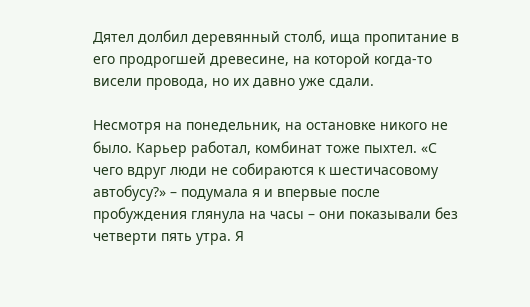Дятел долбил деревянный столб, ища пропитание в его продрогшей древесине, на которой когда-то висели провода, но их давно уже сдали.

Несмотря на понедельник, на остановке никого не было. Карьер работал, комбинат тоже пыхтел. «С чего вдруг люди не собираются к шестичасовому автобусу?» – подумала я и впервые после пробуждения глянула на часы – они показывали без четверти пять утра. Я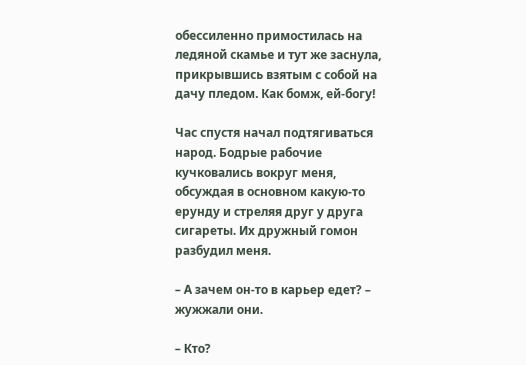обессиленно примостилась на ледяной скамье и тут же заснула, прикрывшись взятым с собой на дачу пледом. Как бомж, ей-богу!

Час спустя начал подтягиваться народ. Бодрые рабочие кучковались вокруг меня, обсуждая в основном какую-то ерунду и стреляя друг у друга сигареты. Их дружный гомон разбудил меня.

– А зачем он-то в карьер едет? – жужжали они.

– Кто?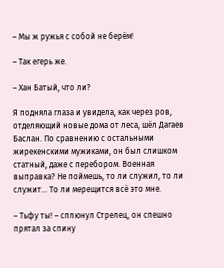– Мы ж ружья с собой не берём!

– Так егерь же.

– Хан Батый, что ли?

Я подняла глаза и увидела, как через ров, отделяющий новые дома от леса, шёл Дагаев Баслан. По сравнению с остальными жирекенскими мужиками, он был слишком статный, даже с перебором. Военная выправка? Не поймешь, то ли служил, то ли служит… То ли мерещится всё это мне.

– Тьфу ты! – сплюнул Стрелец, он спешно прятал за спину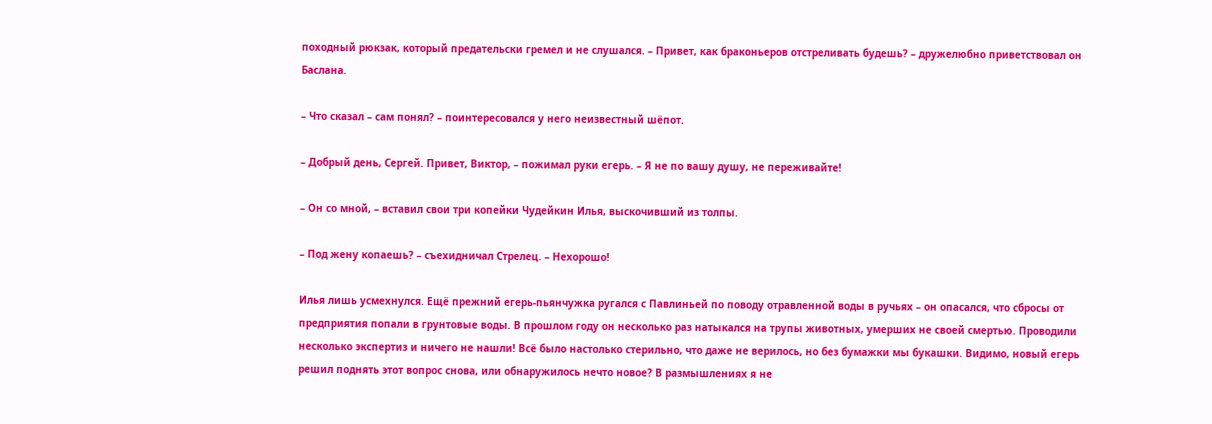походный рюкзак, который предательски гремел и не слушался. – Привет, как браконьеров отстреливать будешь? – дружелюбно приветствовал он Баслана.

– Что сказал – сам понял? – поинтересовался у него неизвестный шёпот.

– Добрый день, Сергей. Привет, Виктор, – пожимал руки егерь. – Я не по вашу душу, не переживайте!

– Он со мной, – вставил свои три копейки Чудейкин Илья, выскочивший из толпы.

– Под жену копаешь? – съехидничал Стрелец. – Нехорошо!

Илья лишь усмехнулся. Ещё прежний егерь-пьянчужка ругался с Павлиньей по поводу отравленной воды в ручьях – он опасался, что сбросы от предприятия попали в грунтовые воды. В прошлом году он несколько раз натыкался на трупы животных, умерших не своей смертью. Проводили несколько экспертиз и ничего не нашли! Всё было настолько стерильно, что даже не верилось, но без бумажки мы букашки. Видимо, новый егерь решил поднять этот вопрос снова, или обнаружилось нечто новое? В размышлениях я не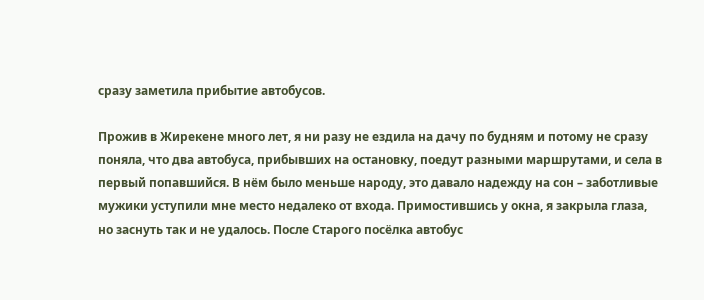сразу заметила прибытие автобусов.

Прожив в Жирекене много лет, я ни разу не ездила на дачу по будням и потому не сразу поняла, что два автобуса, прибывших на остановку, поедут разными маршрутами, и села в первый попавшийся. В нём было меньше народу, это давало надежду на сон – заботливые мужики уступили мне место недалеко от входа. Примостившись у окна, я закрыла глаза, но заснуть так и не удалось. После Старого посёлка автобус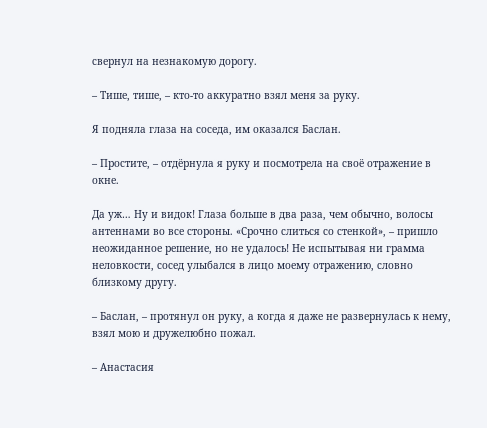свернул на незнакомую дорогу.

– Тише, тише, – кто-то аккуратно взял меня за руку.

Я подняла глаза на соседа, им оказался Баслан.

– Простите, – отдёрнула я руку и посмотрела на своё отражение в окне.

Да уж… Ну и видок! Глаза больше в два раза, чем обычно, волосы антеннами во все стороны. «Срочно слиться со стенкой», – пришло неожиданное решение, но не удалось! Не испытывая ни грамма неловкости, сосед улыбался в лицо моему отражению, словно близкому другу.

– Баслан, – протянул он руку, а когда я даже не развернулась к нему, взял мою и дружелюбно пожал.

– Анастасия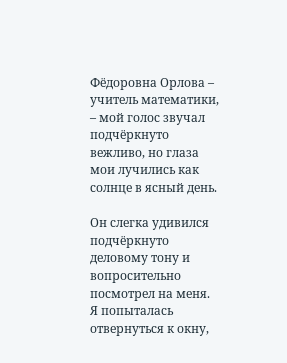Фёдоровна Орлова – учитель математики, – мой голос звучал подчёркнуто вежливо, но глаза мои лучились как солнце в ясный день.

Он слегка удивился подчёркнуто деловому тону и вопросительно посмотрел на меня. Я попыталась отвернуться к окну,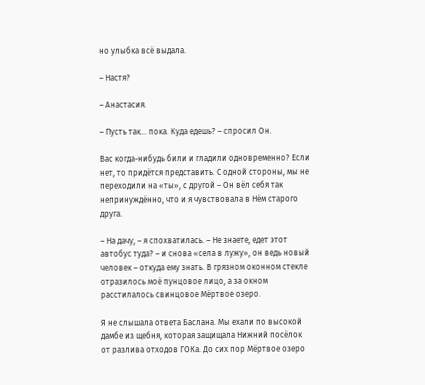но улыбка всё выдала.

– Настя?

– Анастасия.

– Пусть так… пока. Куда едешь? – спросил Он.

Вас когда-нибудь били и гладили одновременно? Если нет, то придётся представить. С одной стороны, мы не переходили на «ты», с другой – Он вёл себя так непринуждённо, что и я чувствовала в Нём старого друга.

– На дачу, – я спохватилась. – Не знаете, едет этот автобус туда? – и снова «села в лужу», он ведь новый человек – откуда ему знать. В грязном оконном стекле отразилось моё пунцовое лицо, а за окном расстилалось свинцовое Мёртвое озеро.

Я не слышала ответа Баслана. Мы ехали по высокой дамбе из щебня, которая защищала Нижний посёлок от разлива отходов ГОКа. До сих пор Мёртвое озеро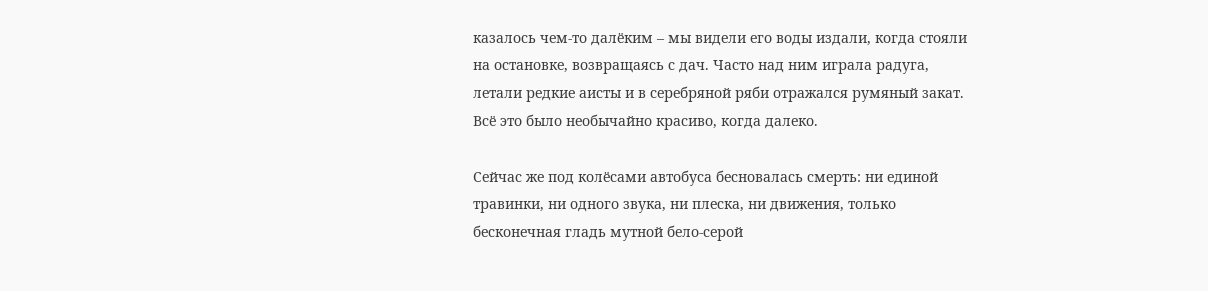казалось чем-то далёким – мы видели его воды издали, когда стояли на остановке, возвращаясь с дач. Часто над ним играла радуга, летали редкие аисты и в серебряной ряби отражался румяный закат. Всё это было необычайно красиво, когда далеко.

Сейчас же под колёсами автобуса бесновалась смерть: ни единой травинки, ни одного звука, ни плеска, ни движения, только бесконечная гладь мутной бело-серой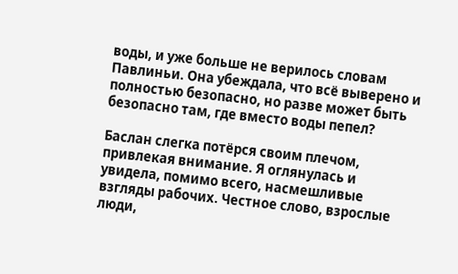воды, и уже больше не верилось словам Павлиньи. Она убеждала, что всё выверено и полностью безопасно, но разве может быть безопасно там, где вместо воды пепел?

Баслан слегка потёрся своим плечом, привлекая внимание. Я оглянулась и увидела, помимо всего, насмешливые взгляды рабочих. Честное слово, взрослые люди,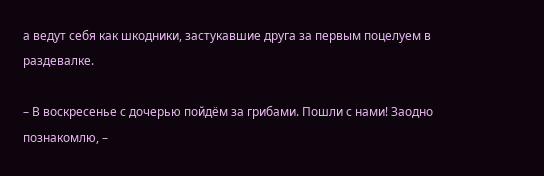а ведут себя как шкодники, застукавшие друга за первым поцелуем в раздевалке.

– В воскресенье с дочерью пойдём за грибами. Пошли с нами! Заодно познакомлю, –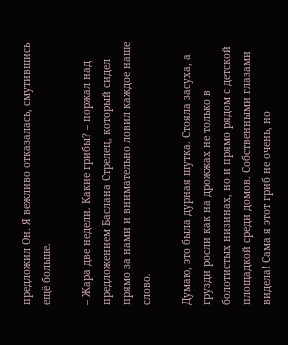предложил Он. Я вежливо отказалась, смутившись ещё больше.

– Жара две недели. Какие грибы? – поржал над предложением Баслана Стрелец, который сидел прямо за нами и внимательно ловил каждое наше слово.

Думаю, это была дурная шутка. Стояла засуха, а грузди росли как на дрожжах не только в болотистых низинах, но и прямо рядом с детской площадкой среди домов. Собственными глазами видела! Сама я этот гриб не очень, но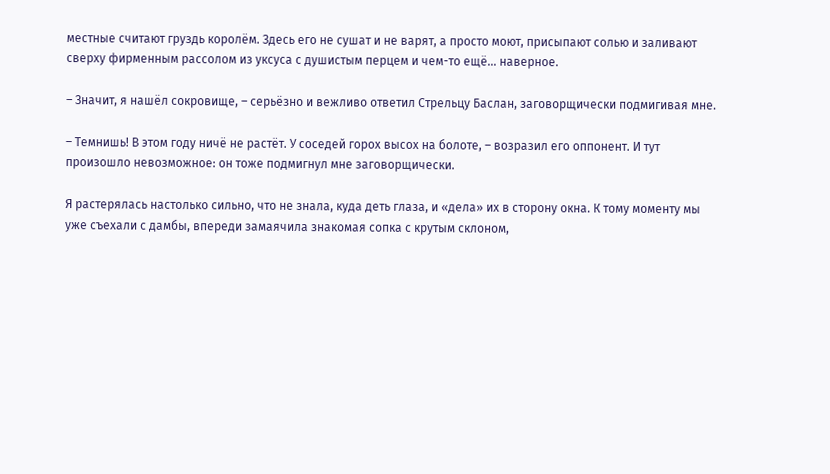местные считают груздь королём. Здесь его не сушат и не варят, а просто моют, присыпают солью и заливают сверху фирменным рассолом из уксуса с душистым перцем и чем-то ещё… наверное.

– Значит, я нашёл сокровище, – серьёзно и вежливо ответил Стрельцу Баслан, заговорщически подмигивая мне.

– Темнишь! В этом году ничё не растёт. У соседей горох высох на болоте, – возразил его оппонент. И тут произошло невозможное: он тоже подмигнул мне заговорщически.

Я растерялась настолько сильно, что не знала, куда деть глаза, и «дела» их в сторону окна. К тому моменту мы уже съехали с дамбы, впереди замаячила знакомая сопка с крутым склоном,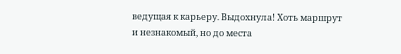ведущая к карьеру. Выдохнула! Хоть маршрут и незнакомый, но до места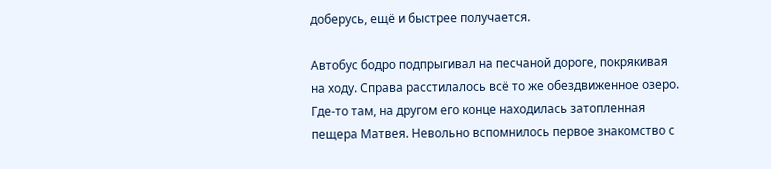доберусь, ещё и быстрее получается.

Автобус бодро подпрыгивал на песчаной дороге, покрякивая на ходу. Справа расстилалось всё то же обездвиженное озеро. Где-то там, на другом его конце находилась затопленная пещера Матвея. Невольно вспомнилось первое знакомство с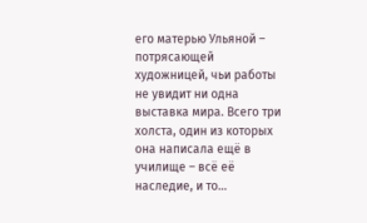его матерью Ульяной – потрясающей художницей, чьи работы не увидит ни одна выставка мира. Всего три холста, один из которых она написала ещё в училище – всё её наследие, и то…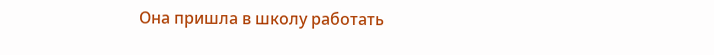Она пришла в школу работать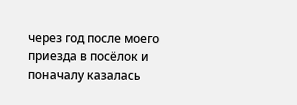через год после моего приезда в посёлок и поначалу казалась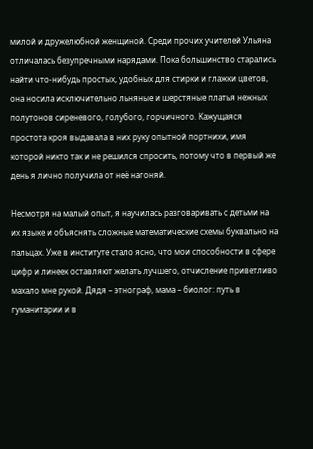милой и дружелюбной женщиной. Среди прочих учителей Ульяна отличалась безупречными нарядами. Пока большинство старались найти что-нибудь простых, удобных для стирки и глажки цветов, она носила исключительно льняные и шерстяные платья нежных полутонов сиреневого, голубого, горчичного. Кажущаяся простота кроя выдавала в них руку опытной портнихи, имя которой никто так и не решился спросить, потому что в первый же день я лично получила от неё нагоняй.

Несмотря на малый опыт, я научилась разговаривать с детьми на их языке и объяснять сложные математические схемы буквально на пальцах. Уже в институте стало ясно, что мои способности в сфере цифр и линеек оставляют желать лучшего, отчисление приветливо махало мне рукой. Дядя – этнограф, мама – биолог: путь в гуманитарии и в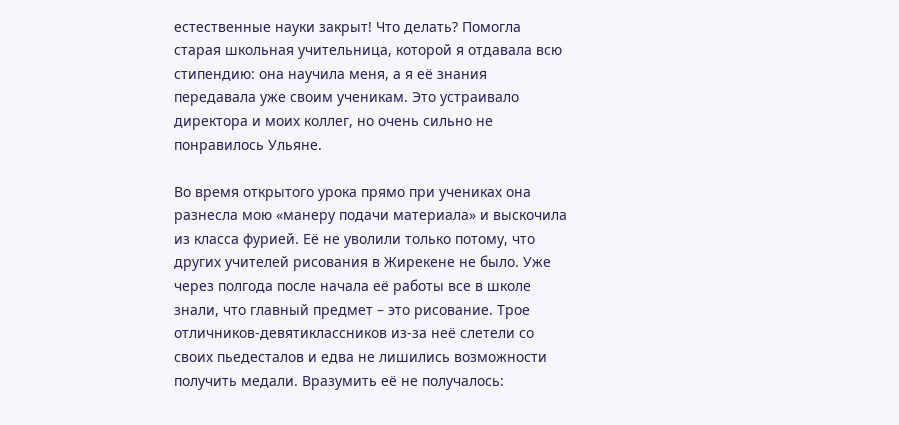естественные науки закрыт! Что делать? Помогла старая школьная учительница, которой я отдавала всю стипендию: она научила меня, а я её знания передавала уже своим ученикам. Это устраивало директора и моих коллег, но очень сильно не понравилось Ульяне.

Во время открытого урока прямо при учениках она разнесла мою «манеру подачи материала» и выскочила из класса фурией. Её не уволили только потому, что других учителей рисования в Жирекене не было. Уже через полгода после начала её работы все в школе знали, что главный предмет – это рисование. Трое отличников-девятиклассников из-за неё слетели со своих пьедесталов и едва не лишились возможности получить медали. Вразумить её не получалось: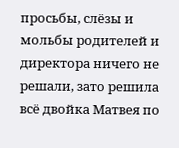просьбы, слёзы и мольбы родителей и директора ничего не решали, зато решила всё двойка Матвея по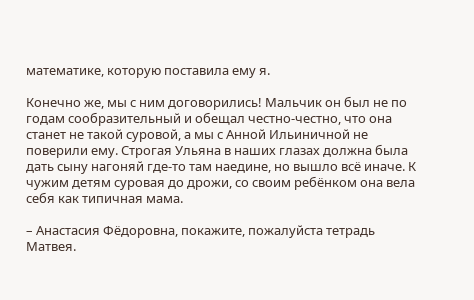математике, которую поставила ему я.

Конечно же, мы с ним договорились! Мальчик он был не по годам сообразительный и обещал честно-честно, что она станет не такой суровой, а мы с Анной Ильиничной не поверили ему. Строгая Ульяна в наших глазах должна была дать сыну нагоняй где-то там наедине, но вышло всё иначе. К чужим детям суровая до дрожи, со своим ребёнком она вела себя как типичная мама.

– Анастасия Фёдоровна, покажите, пожалуйста тетрадь Матвея.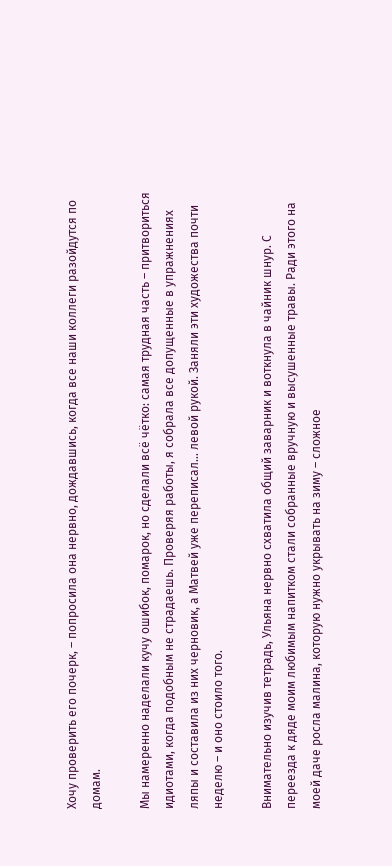Хочу проверить его почерк, – попросила она нервно, дождавшись, когда все наши коллеги разойдутся по домам.

Мы намеренно наделали кучу ошибок, помарок, но сделали всё чётко: самая трудная часть – притвориться идиотами, когда подобным не страдаешь. Проверяя работы, я собрала все допущенные в упражнениях ляпы и составила из них черновик, а Матвей уже переписал… левой рукой. Заняли эти художества почти неделю – и оно стоило того.

Внимательно изучив тетрадь, Ульяна нервно схватила общий заварник и воткнула в чайник шнур. С переезда к дяде моим любимым напитком стали собранные вручную и высушенные травы. Ради этого на моей даче росла малина, которую нужно укрывать на зиму – сложное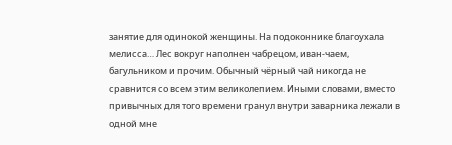занятие для одинокой женщины. На подоконнике благоухала мелисса… Лес вокруг наполнен чабрецом, иван-чаем, багульником и прочим. Обычный чёрный чай никогда не сравнится со всем этим великолепием. Иными словами, вместо привычных для того времени гранул внутри заварника лежали в одной мне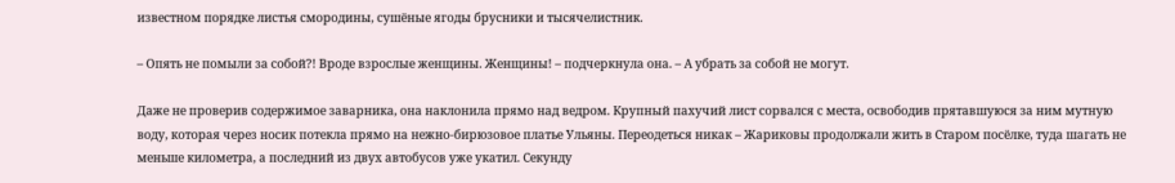известном порядке листья смородины, сушёные ягоды брусники и тысячелистник.

– Опять не помыли за собой?! Вроде взрослые женщины. Женщины! – подчеркнула она. – А убрать за собой не могут.

Даже не проверив содержимое заварника, она наклонила прямо над ведром. Крупный пахучий лист сорвался с места, освободив прятавшуюся за ним мутную воду, которая через носик потекла прямо на нежно-бирюзовое платье Ульяны. Переодеться никак – Жариковы продолжали жить в Старом посёлке, туда шагать не меньше километра, а последний из двух автобусов уже укатил. Секунду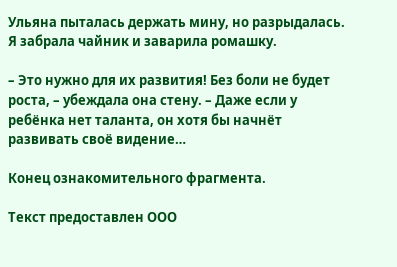Ульяна пыталась держать мину, но разрыдалась. Я забрала чайник и заварила ромашку.

– Это нужно для их развития! Без боли не будет роста, – убеждала она стену. – Даже если у ребёнка нет таланта, он хотя бы начнёт развивать своё видение…

Конец ознакомительного фрагмента.

Текст предоставлен ООО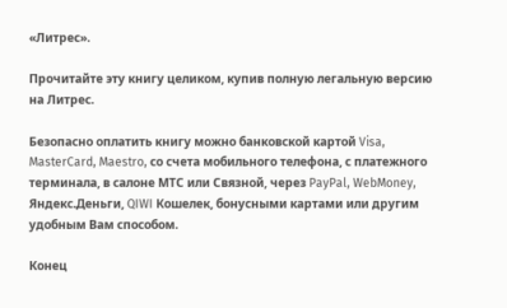«Литрес».

Прочитайте эту книгу целиком, купив полную легальную версию на Литрес.

Безопасно оплатить книгу можно банковской картой Visa, MasterCard, Maestro, со счета мобильного телефона, с платежного терминала, в салоне МТС или Связной, через PayPal, WebMoney, Яндекс.Деньги, QIWI Кошелек, бонусными картами или другим удобным Вам способом.

Конец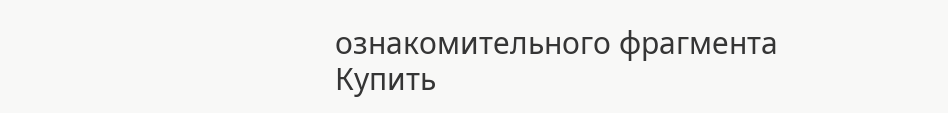ознакомительного фрагмента
Купить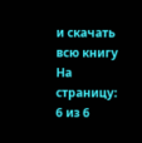и скачать всю книгу
На страницу:
6 из 6